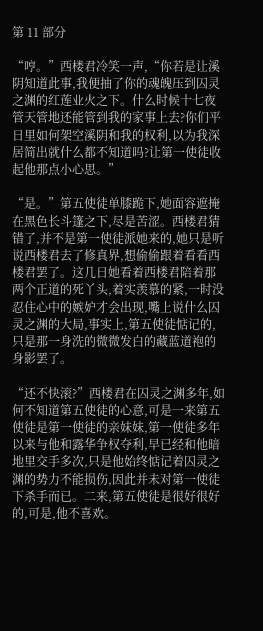第 11 部分

“哼。”西楼君冷笑一声,“你若是让溪阴知道此事,我便抽了你的魂魄压到囚灵之渊的红莲业火之下。什么时候十七夜管天管地还能管到我的家事上去?你们平日里如何架空溪阴和我的权利,以为我深居简出就什么都不知道吗?让第一使徒收起他那点小心思。”

“是。”第五使徒单膝跪下,她面容遮掩在黑色长斗篷之下,尽是苦涩。西楼君猜错了,并不是第一使徒派她来的,她只是听说西楼君去了修真界,想偷偷跟着看看西楼君罢了。这几日她看着西楼君陪着那两个正道的死丫头,着实羡慕的紧,一时没忍住心中的嫉妒才会出现,嘴上说什么囚灵之渊的大局,事实上,第五使徒惦记的,只是那一身洗的微微发白的藏蓝道袍的身影罢了。

“还不快滚?”西楼君在囚灵之渊多年,如何不知道第五使徒的心意,可是一来第五使徒是第一使徒的亲妹妹,第一使徒多年以来与他和露华争权夺利,早已经和他暗地里交手多次,只是他始终惦记着囚灵之渊的势力不能损伤,因此并未对第一使徒下杀手而已。二来,第五使徒是很好很好的,可是,他不喜欢。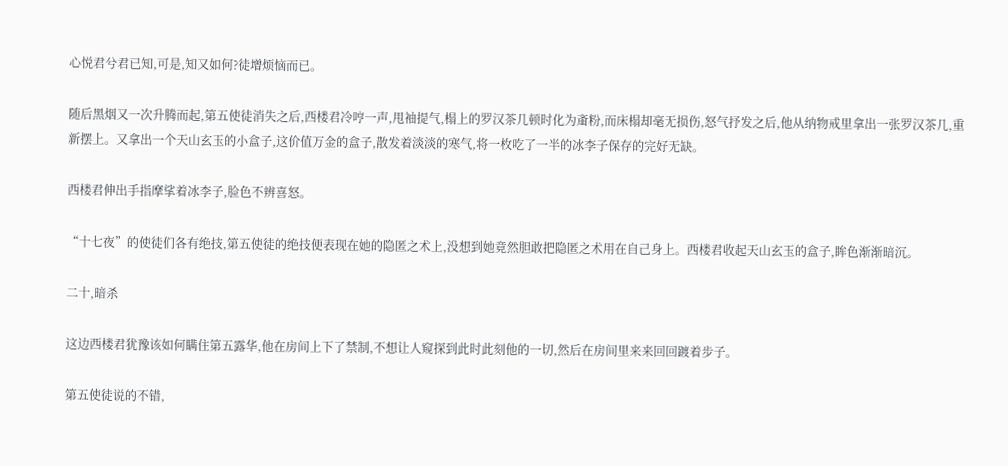心悦君兮君已知,可是,知又如何?徒增烦恼而已。

随后黑烟又一次升腾而起,第五使徒消失之后,西楼君冷哼一声,甩袖提气,榻上的罗汉茶几顿时化为齑粉,而床榻却毫无损伤,怒气抒发之后,他从纳物戒里拿出一张罗汉茶几,重新摆上。又拿出一个天山玄玉的小盒子,这价值万金的盒子,散发着淡淡的寒气,将一枚吃了一半的冰李子保存的完好无缺。

西楼君伸出手指摩挲着冰李子,脸色不辨喜怒。

“十七夜”的使徒们各有绝技,第五使徒的绝技便表现在她的隐匿之术上,没想到她竟然胆敢把隐匿之术用在自己身上。西楼君收起天山玄玉的盒子,眸色渐渐暗沉。

二十,暗杀

这边西楼君犹豫该如何瞒住第五露华,他在房间上下了禁制,不想让人窥探到此时此刻他的一切,然后在房间里来来回回踱着步子。

第五使徒说的不错,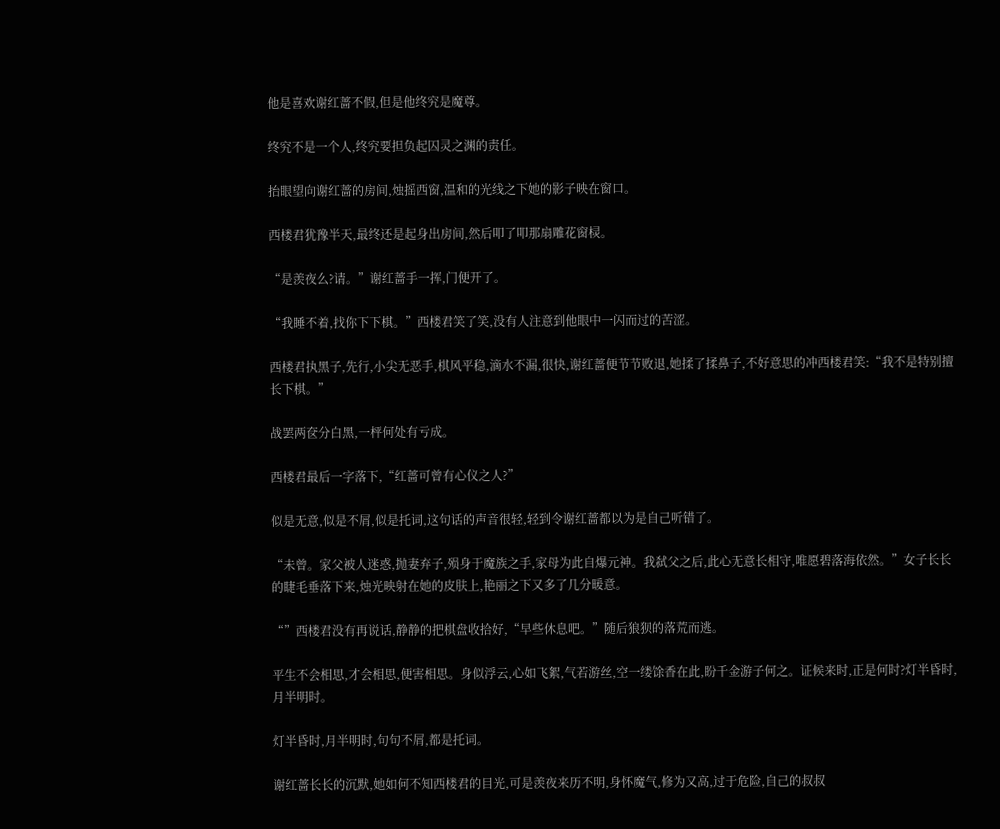他是喜欢谢红蔷不假,但是他终究是魔尊。

终究不是一个人,终究要担负起囚灵之渊的责任。

抬眼望向谢红蔷的房间,烛摇西窗,温和的光线之下她的影子映在窗口。

西楼君犹豫半天,最终还是起身出房间,然后叩了叩那扇雕花窗棂。

“是羡夜么?请。”谢红蔷手一挥,门便开了。

“我睡不着,找你下下棋。”西楼君笑了笑,没有人注意到他眼中一闪而过的苦涩。

西楼君执黑子,先行,小尖无恶手,棋风平稳,滴水不漏,很快,谢红蔷便节节败退,她揉了揉鼻子,不好意思的冲西楼君笑:“我不是特别擅长下棋。”

战罢两奁分白黑,一枰何处有亏成。

西楼君最后一字落下,“红蔷可曾有心仪之人?”

似是无意,似是不屑,似是托词,这句话的声音很轻,轻到令谢红蔷都以为是自己听错了。

“未曾。家父被人迷惑,抛妻弃子,殒身于魔族之手,家母为此自爆元神。我弑父之后,此心无意长相守,唯愿碧落海依然。”女子长长的睫毛垂落下来,烛光映射在她的皮肤上,艳丽之下又多了几分暖意。

“”西楼君没有再说话,静静的把棋盘收拾好,“早些休息吧。”随后狼狈的落荒而逃。

平生不会相思,才会相思,便害相思。身似浮云,心如飞絮,气若游丝,空一缕馀香在此,盼千金游子何之。证候来时,正是何时?灯半昏时,月半明时。

灯半昏时,月半明时,句句不屑,都是托词。

谢红蔷长长的沉默,她如何不知西楼君的目光,可是羡夜来历不明,身怀魔气,修为又高,过于危险,自己的叔叔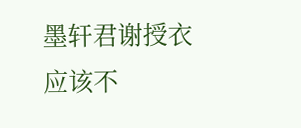墨轩君谢授衣应该不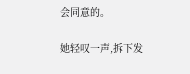会同意的。

她轻叹一声,拆下发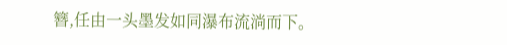簪,任由一头墨发如同瀑布流淌而下。